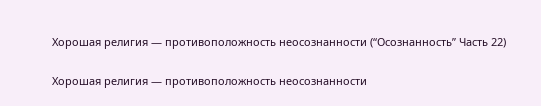Хорошая религия — противоположность неосознанности (“Осознанность” Часть 22)

Хорошая религия — противоположность неосознанности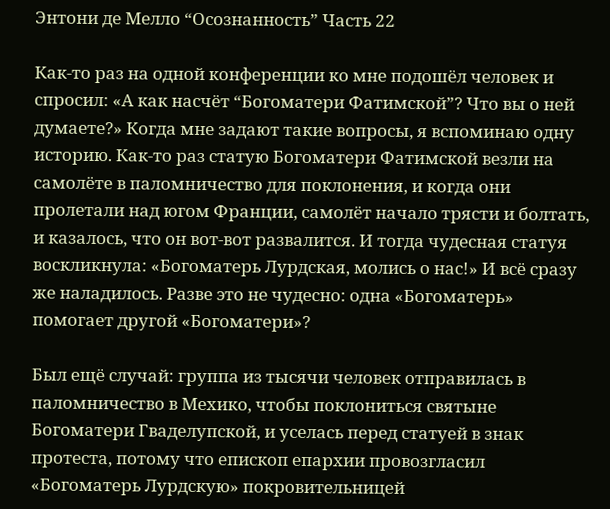Энтони де Мелло “Осознанность” Часть 22

Как-то раз на одной конференции ко мне подошёл человек и спросил: «А как насчёт “Богоматери Фатимской”? Что вы о ней думаете?» Когда мне задают такие вопросы, я вспоминаю одну историю. Как-то раз статую Богоматери Фатимской везли на самолёте в паломничество для поклонения, и когда они пролетали над югом Франции, самолёт начало трясти и болтать, и казалось, что он вот-вот развалится. И тогда чудесная статуя воскликнула: «Богоматерь Лурдская, молись о нас!» И всё сразу же наладилось. Разве это не чудесно: одна «Богоматерь» помогает другой «Богоматери»?

Был ещё случай: группа из тысячи человек отправилась в паломничество в Мехико, чтобы поклониться святыне Богоматери Гваделупской, и уселась перед статуей в знак протеста, потому что епископ епархии провозгласил «Богоматерь Лурдскую» покровительницей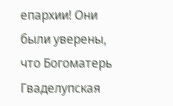епархии! Они были уверены, что Богоматерь Гваделупская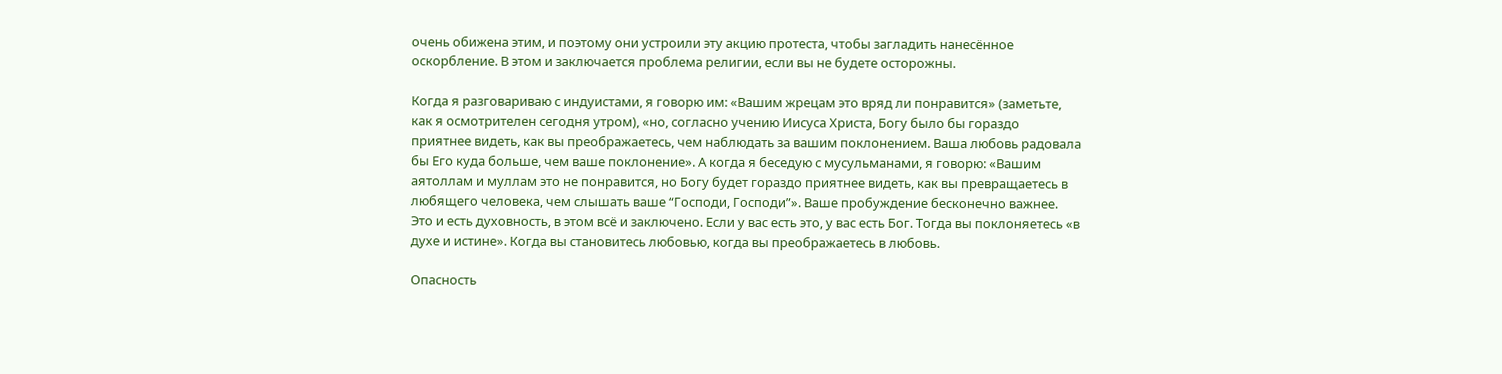очень обижена этим, и поэтому они устроили эту акцию протеста, чтобы загладить нанесённое оскорбление. В этом и заключается проблема религии, если вы не будете осторожны.

Когда я разговариваю с индуистами, я говорю им: «Вашим жрецам это вряд ли понравится» (заметьте, как я осмотрителен сегодня утром), «но, согласно учению Иисуса Христа, Богу было бы гораздо приятнее видеть, как вы преображаетесь, чем наблюдать за вашим поклонением. Ваша любовь радовала бы Его куда больше, чем ваше поклонение». А когда я беседую с мусульманами, я говорю: «Вашим аятоллам и муллам это не понравится, но Богу будет гораздо приятнее видеть, как вы превращаетесь в любящего человека, чем слышать ваше “Господи, Господи”». Ваше пробуждение бесконечно важнее. Это и есть духовность, в этом всё и заключено. Если у вас есть это, у вас есть Бог. Тогда вы поклоняетесь «в духе и истине». Когда вы становитесь любовью, когда вы преображаетесь в любовь.

Опасность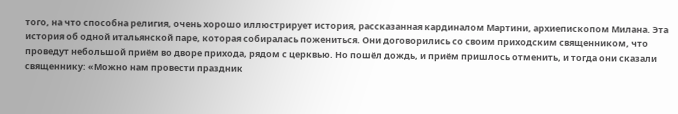того, на что способна религия, очень хорошо иллюстрирует история, рассказанная кардиналом Мартини, архиепископом Милана. Эта история об одной итальянской паре, которая собиралась пожениться. Они договорились со своим приходским священником, что проведут небольшой приём во дворе прихода, рядом с церквью. Но пошёл дождь, и приём пришлось отменить, и тогда они сказали священнику: «Можно нам провести праздник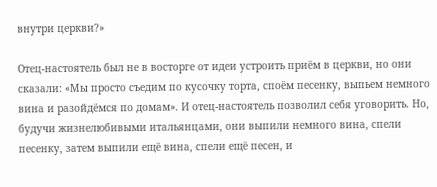внутри церкви?»

Отец-настоятель был не в восторге от идеи устроить приём в церкви, но они сказали: «Мы просто съедим по кусочку торта, споём песенку, выпьем немного вина и разойдёмся по домам». И отец-настоятель позволил себя уговорить. Но, будучи жизнелюбивыми итальянцами, они выпили немного вина, спели песенку, затем выпили ещё вина, спели ещё песен, и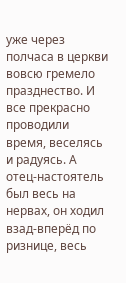уже через полчаса в церкви вовсю гремело празднество. И все прекрасно проводили время, веселясь и радуясь. А отец-настоятель был весь на нервах, он ходил взад-вперёд по ризнице, весь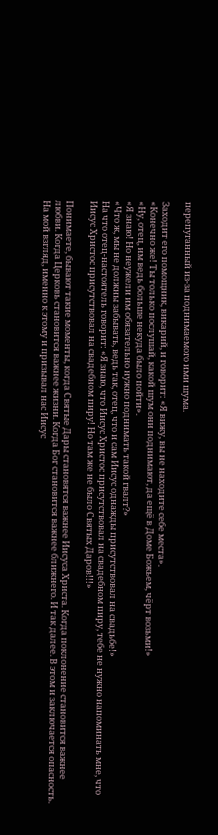перепуганный из-за поднимаемого ими шума.

Заходит его помощник, викарий, и говорит: «Я вижу, вы не находите себе места».
«Конечно же! Ты только послушай, какой шум они поднимают, да ещё в Доме Божьем, чёрт возьми!»
«Ну, отец, им ведь больше некуда было пойти».
«Я знаю! Но неужели им обязательно нужно поднимать такой гвалт?»
«Что ж, мы не должны забывать, ведь так, отец, что и сам Иисус однажды присутствовал на свадьбе!»
На что отец-настоятель говорит: «Я знаю, что Иисус Христос присутствовал на свадебном пиру, тебе не нужно напоминать мне, что Иисус Христос присутствовал на свадебном пиру! Но там же не было Святых Даров!!!»

Понимаете, бывают такие моменты, когда Святые Дары становятся важнее Иисуса Христа. Когда поклонение становится важнее любви. Когда Церковь становится важнее жизни. Когда Бог становится важнее ближнего. И так далее. В этом и заключается опасность. На мой взгляд, именно к этому и призывал нас Иисус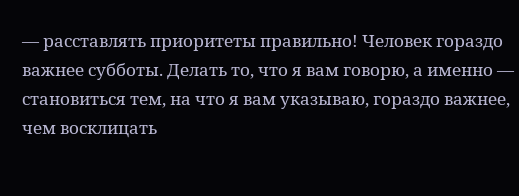— расставлять приоритеты правильно! Человек гораздо важнее субботы. Делать то, что я вам говорю, а именно — становиться тем, на что я вам указываю, гораздо важнее, чем восклицать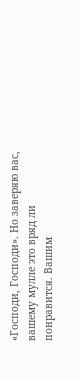«Господи, Господи». Но заверяю вас, вашему мулле это вряд ли понравится. Вашим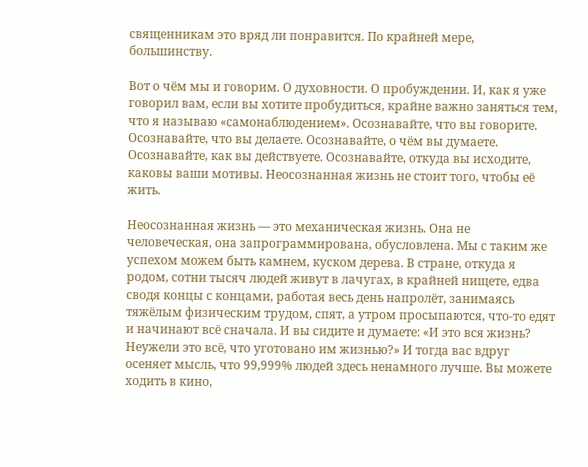священникам это вряд ли понравится. По крайней мере, большинству.

Вот о чём мы и говорим. О духовности. О пробуждении. И, как я уже говорил вам, если вы хотите пробудиться, крайне важно заняться тем, что я называю «самонаблюдением». Осознавайте, что вы говорите. Осознавайте, что вы делаете. Осознавайте, о чём вы думаете. Осознавайте, как вы действуете. Осознавайте, откуда вы исходите, каковы ваши мотивы. Неосознанная жизнь не стоит того, чтобы её жить.

Неосознанная жизнь — это механическая жизнь. Она не человеческая, она запрограммирована, обусловлена. Мы с таким же успехом можем быть камнем, куском дерева. В стране, откуда я родом, сотни тысяч людей живут в лачугах, в крайней нищете, едва сводя концы с концами, работая весь день напролёт, занимаясь тяжёлым физическим трудом, спят, а утром просыпаются, что-то едят и начинают всё сначала. И вы сидите и думаете: «И это вся жизнь? Неужели это всё, что уготовано им жизнью?» И тогда вас вдруг осеняет мысль, что 99,999% людей здесь ненамного лучше. Вы можете ходить в кино,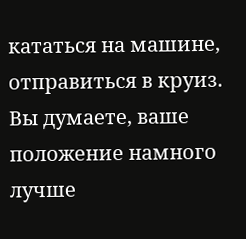кататься на машине, отправиться в круиз. Вы думаете, ваше положение намного лучше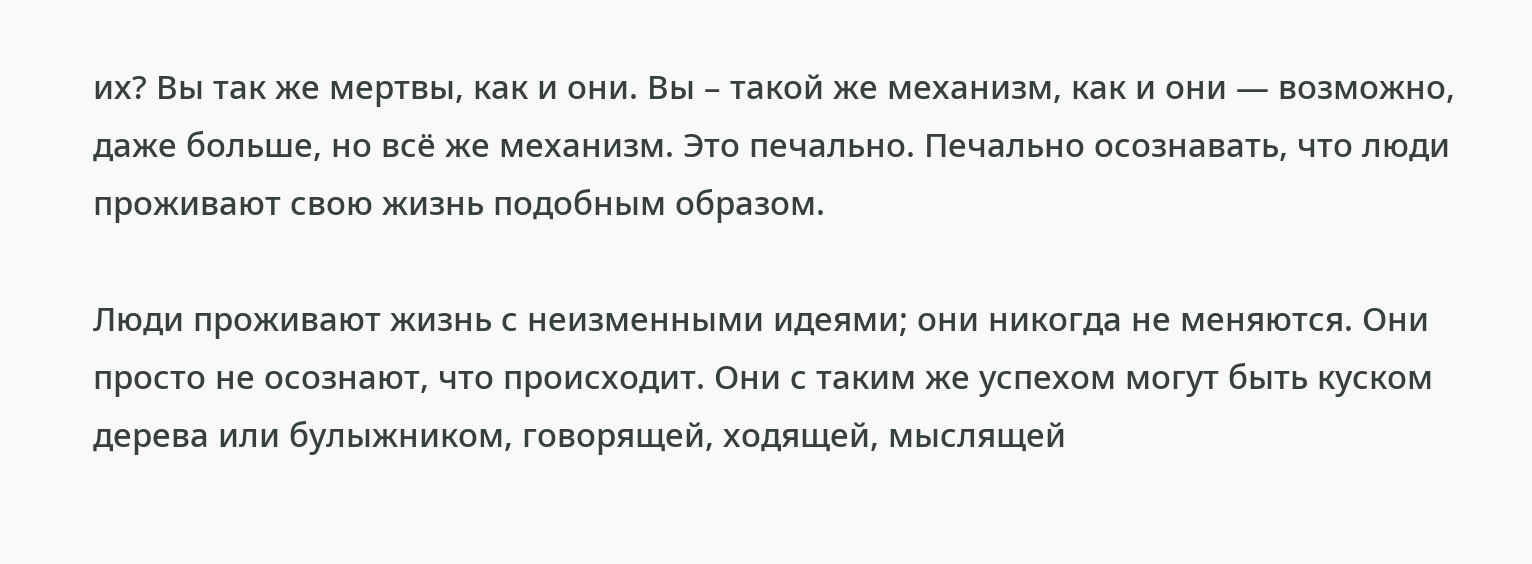их? Вы так же мертвы, как и они. Вы – такой же механизм, как и они — возможно, даже больше, но всё же механизм. Это печально. Печально осознавать, что люди проживают свою жизнь подобным образом.

Люди проживают жизнь с неизменными идеями; они никогда не меняются. Они просто не осознают, что происходит. Они с таким же успехом могут быть куском дерева или булыжником, говорящей, ходящей, мыслящей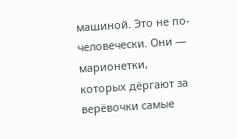машиной. Это не по-человечески. Они — марионетки, которых дёргают за верёвочки самые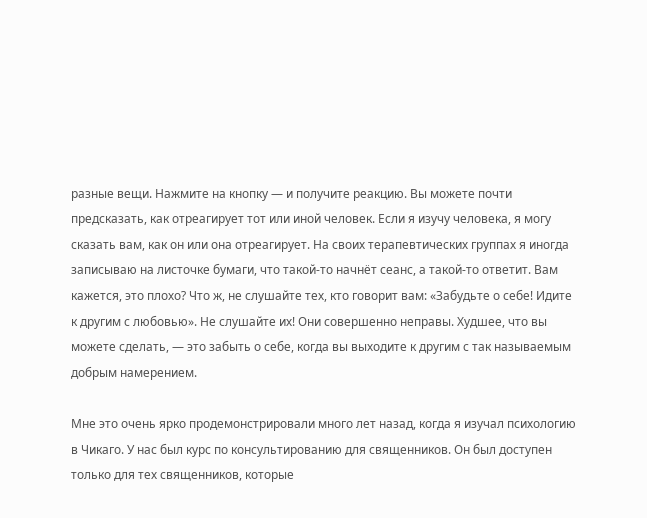разные вещи. Нажмите на кнопку — и получите реакцию. Вы можете почти предсказать, как отреагирует тот или иной человек. Если я изучу человека, я могу сказать вам, как он или она отреагирует. На своих терапевтических группах я иногда записываю на листочке бумаги, что такой-то начнёт сеанс, а такой-то ответит. Вам кажется, это плохо? Что ж, не слушайте тех, кто говорит вам: «Забудьте о себе! Идите к другим с любовью». Не слушайте их! Они совершенно неправы. Худшее, что вы можете сделать, — это забыть о себе, когда вы выходите к другим с так называемым добрым намерением.

Мне это очень ярко продемонстрировали много лет назад, когда я изучал психологию в Чикаго. У нас был курс по консультированию для священников. Он был доступен только для тех священников, которые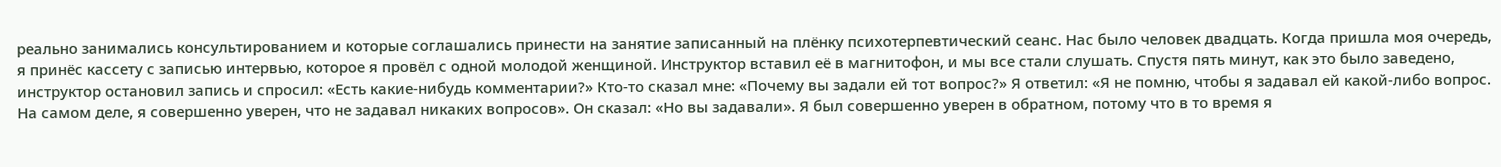реально занимались консультированием и которые соглашались принести на занятие записанный на плёнку психотерпевтический сеанс. Нас было человек двадцать. Когда пришла моя очередь, я принёс кассету с записью интервью, которое я провёл с одной молодой женщиной. Инструктор вставил её в магнитофон, и мы все стали слушать. Спустя пять минут, как это было заведено, инструктор остановил запись и спросил: «Есть какие-нибудь комментарии?» Кто-то сказал мне: «Почему вы задали ей тот вопрос?» Я ответил: «Я не помню, чтобы я задавал ей какой-либо вопрос. На самом деле, я совершенно уверен, что не задавал никаких вопросов». Он сказал: «Но вы задавали». Я был совершенно уверен в обратном, потому что в то время я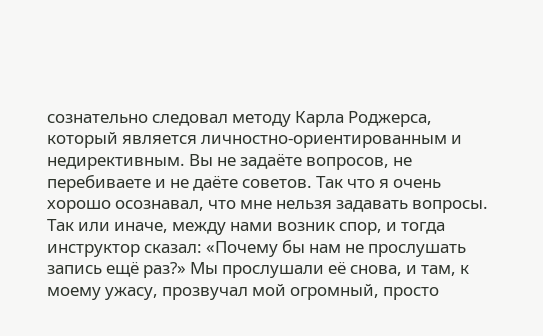сознательно следовал методу Карла Роджерса, который является личностно-ориентированным и недирективным. Вы не задаёте вопросов, не перебиваете и не даёте советов. Так что я очень хорошо осознавал, что мне нельзя задавать вопросы. Так или иначе, между нами возник спор, и тогда инструктор сказал: «Почему бы нам не прослушать запись ещё раз?» Мы прослушали её снова, и там, к моему ужасу, прозвучал мой огромный, просто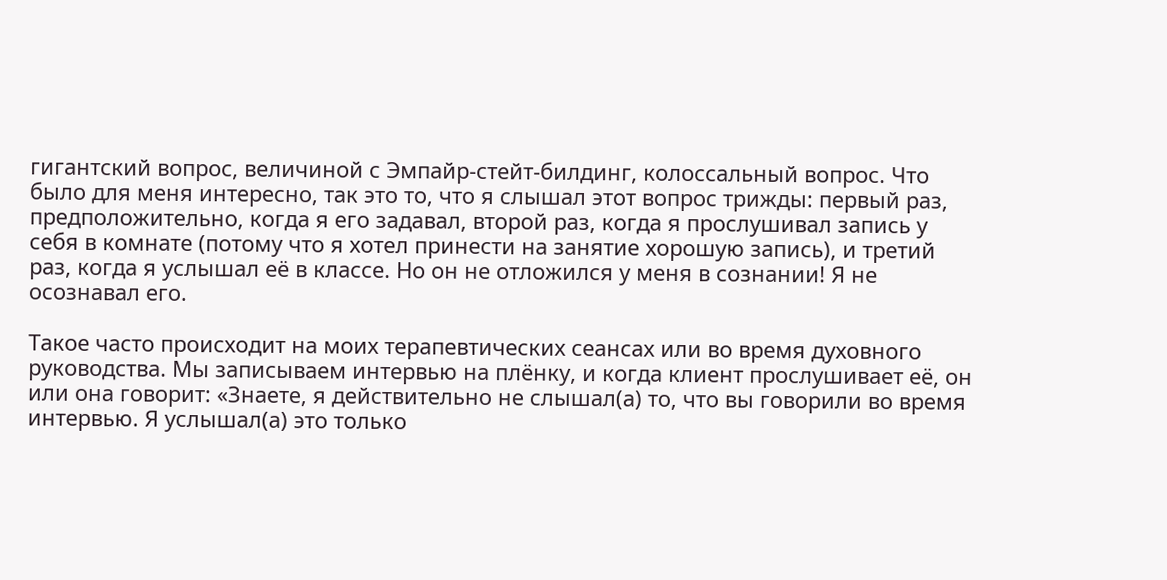гигантский вопрос, величиной с Эмпайр-стейт-билдинг, колоссальный вопрос. Что было для меня интересно, так это то, что я слышал этот вопрос трижды: первый раз, предположительно, когда я его задавал, второй раз, когда я прослушивал запись у себя в комнате (потому что я хотел принести на занятие хорошую запись), и третий раз, когда я услышал её в классе. Но он не отложился у меня в сознании! Я не осознавал его.

Такое часто происходит на моих терапевтических сеансах или во время духовного руководства. Мы записываем интервью на плёнку, и когда клиент прослушивает её, он или она говорит: «Знаете, я действительно не слышал(а) то, что вы говорили во время интервью. Я услышал(а) это только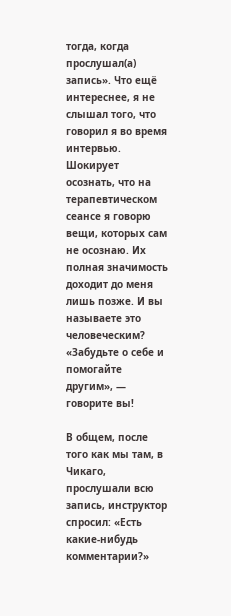тогда, когда прослушал(а) запись». Что ещё интереснее, я не слышал того, что говорил я во время интервью. Шокирует осознать, что на терапевтическом сеансе я говорю вещи, которых сам не осознаю. Их полная значимость доходит до меня лишь позже. И вы называете это человеческим? «Забудьте о себе и помогайте другим», — говорите вы!

В общем, после того как мы там, в Чикаго, прослушали всю запись, инструктор спросил: «Есть какие-нибудь комментарии?»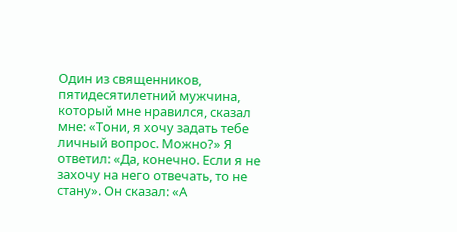Один из священников, пятидесятилетний мужчина, который мне нравился, сказал мне: «Тони, я хочу задать тебе личный вопрос. Можно?» Я ответил: «Да, конечно. Если я не захочу на него отвечать, то не стану». Он сказал: «А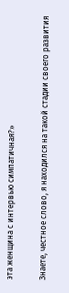эта женщина с интервью симпатичная?»

Знаете, честное слово, я находился на такой стадии своего развития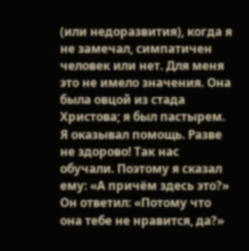(или недоразвития), когда я не замечал, симпатичен человек или нет. Для меня это не имело значения. Она была овцой из стада Христова; я был пастырем. Я оказывал помощь. Разве не здорово! Так нас обучали. Поэтому я сказал ему: «А причём здесь это?» Он ответил: «Потому что она тебе не нравится, да?»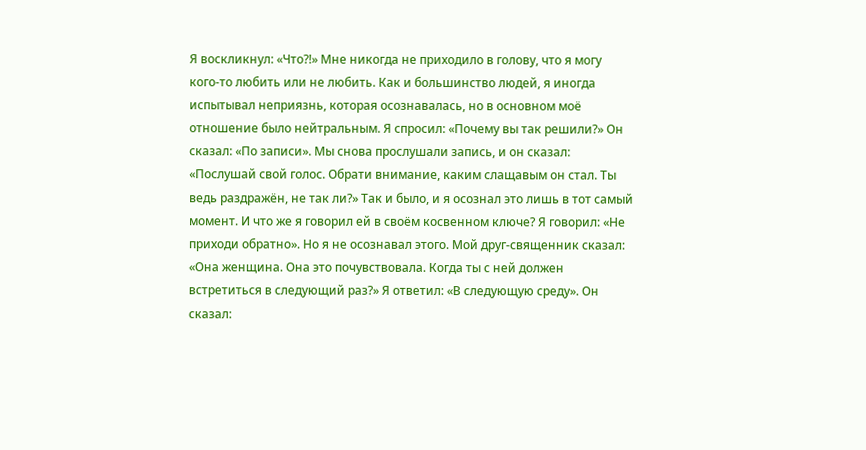Я воскликнул: «Что?!» Мне никогда не приходило в голову, что я могу кого-то любить или не любить. Как и большинство людей, я иногда испытывал неприязнь, которая осознавалась, но в основном моё отношение было нейтральным. Я спросил: «Почему вы так решили?» Он сказал: «По записи». Мы снова прослушали запись, и он сказал: «Послушай свой голос. Обрати внимание, каким слащавым он стал. Ты ведь раздражён, не так ли?» Так и было, и я осознал это лишь в тот самый момент. И что же я говорил ей в своём косвенном ключе? Я говорил: «Не  приходи обратно». Но я не осознавал этого. Мой друг-священник сказал: «Она женщина. Она это почувствовала. Когда ты с ней должен встретиться в следующий раз?» Я ответил: «В следующую среду». Он сказал: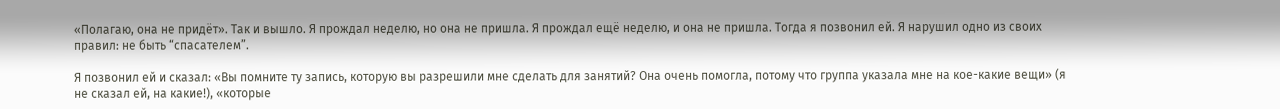«Полагаю, она не придёт». Так и вышло. Я прождал неделю, но она не пришла. Я прождал ещё неделю, и она не пришла. Тогда я позвонил ей. Я нарушил одно из своих правил: не быть “спасателем”.

Я позвонил ей и сказал: «Вы помните ту запись, которую вы разрешили мне сделать для занятий? Она очень помогла, потому что группа указала мне на кое-какие вещи» (я не сказал ей, на какие!), «которые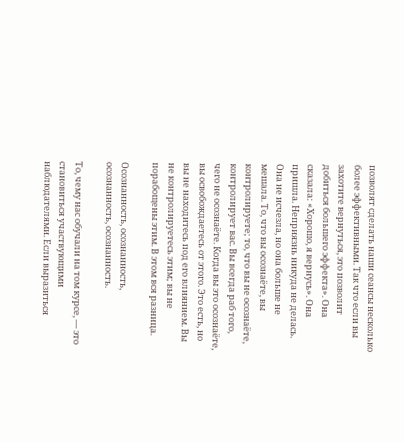позволят сделать наши сеансы несколько более эффективными. Так что если вы захотите вернуться, это позволит добиться большего эффекта». Она сказала: «Хорошо, я вернусь». Она пришла. Неприязнь никуда не делась. Она не исчезла, но она больше не мешала. То, что вы осознаёте, вы контролируете; то, что вы не осознаёте, контролирует вас. Вы всегда раб того, чего не осознаёте. Когда вы это осознаёте, вы освобождаетесь от этого. Это есть, но вы не находитесь под его влиянием. Вы не контролируетесь этим; вы не порабощены этим. В этом вся разница.

Осознанность, осознанность, осознанность, осознанность.

То, чему нас обучали на том курсе, — это становиться участвующими наблюдателями. Если выразиться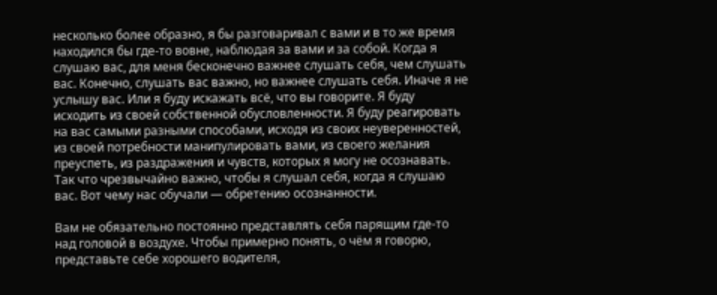несколько более образно, я бы разговаривал с вами и в то же время находился бы где-то вовне, наблюдая за вами и за собой. Когда я слушаю вас, для меня бесконечно важнее слушать себя, чем слушать вас. Конечно, слушать вас важно, но важнее слушать себя. Иначе я не услышу вас. Или я буду искажать всё, что вы говорите. Я буду исходить из своей собственной обусловленности. Я буду реагировать на вас самыми разными способами, исходя из своих неуверенностей, из своей потребности манипулировать вами, из своего желания преуспеть, из раздражения и чувств, которых я могу не осознавать. Так что чрезвычайно важно, чтобы я слушал себя, когда я слушаю вас. Вот чему нас обучали — обретению осознанности.

Вам не обязательно постоянно представлять себя парящим где-то над головой в воздухе. Чтобы примерно понять, о чём я говорю, представьте себе хорошего водителя,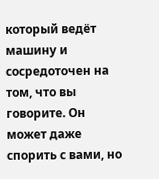который ведёт машину и сосредоточен на том, что вы говорите. Он может даже спорить с вами, но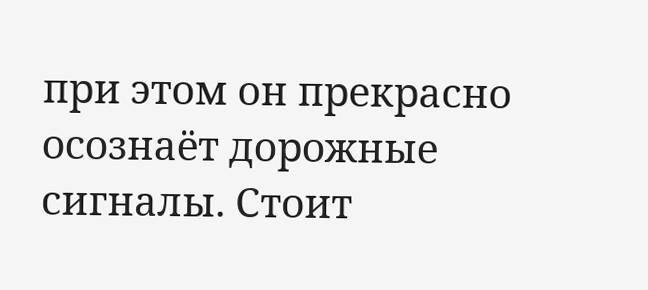при этом он прекрасно осознаёт дорожные сигналы. Стоит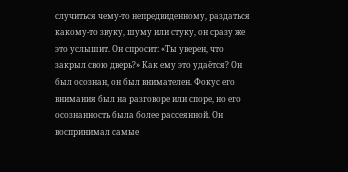случиться чему-то непредвиденному, раздаться какому-то звуку, шуму или стуку, он сразу же это услышит. Он спросит: «Ты уверен, что закрыл свою дверь?» Как ему это удаётся? Он был осознан, он был внимателен. Фокус его внимания был на разговоре или споре, но его осознанность была более рассеянной. Он воспринимал самые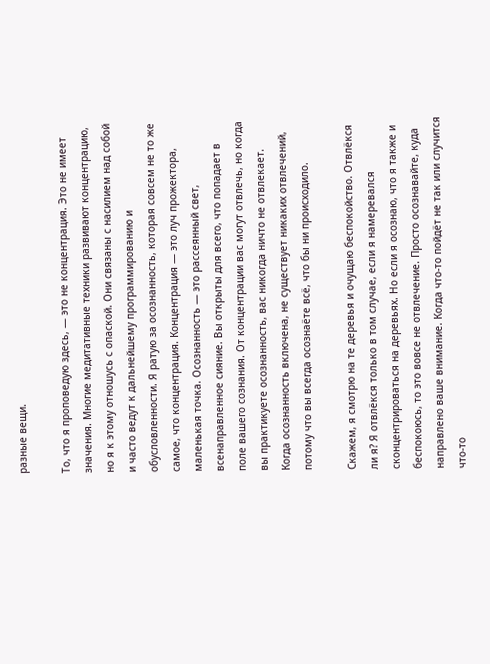разные вещи.

То, что я проповедую здесь, — это не концентрация. Это не имеет значения. Многие медитативные техники развивают концентрацию, но я к этому отношусь с опаской. Они связаны с насилием над собой и часто ведут к дальнейшему программированию и обусловленности. Я ратую за осознанность, которая совсем не то же самое, что концентрация. Концентрация — это луч прожектора, маленькая точка. Осознанность — это рассеянный свет, всенаправленное сияние. Вы открыты для всего, что попадает в поле вашего сознания. От концентрации вас могут отвлечь, но когда вы практикуете осознанность, вас никогда ничто не отвлекает. Когда осознанность включена, не существует никаких отвлечений, потому что вы всегда осознаёте всё, что бы ни происходило.

Скажем, я смотрю на те деревья и очущаю беспокойство. Отвлёкся ли я? Я отвлёкся только в том случае, если я намеревался сконцентрироваться на деревьях. Но если я осознаю, что я также и беспокоюсь, то это вовсе не отвлечение. Просто осознавайте, куда направлено ваше внимание. Когда что-то пойдёт не так или случится что-то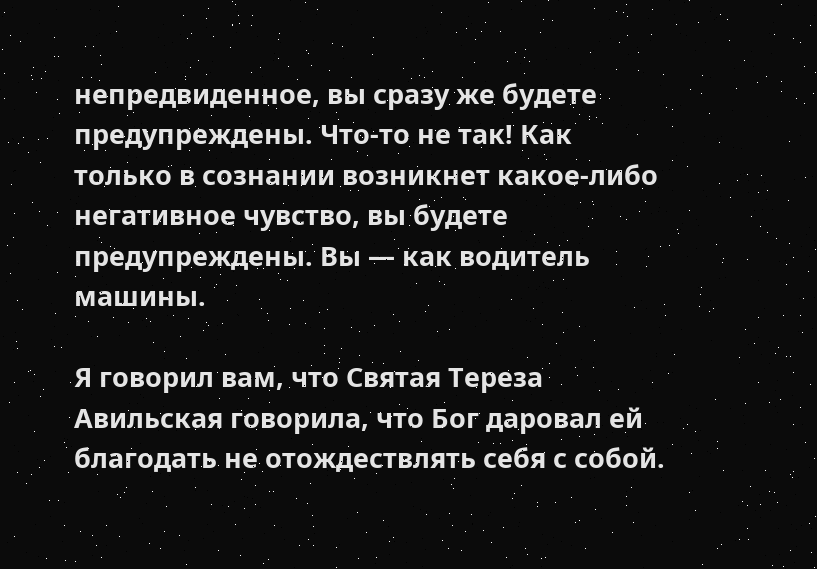непредвиденное, вы сразу же будете предупреждены. Что-то не так! Как только в сознании возникнет какое-либо негативное чувство, вы будете предупреждены. Вы — как водитель машины.

Я говорил вам, что Святая Тереза Авильская говорила, что Бог даровал ей благодать не отождествлять себя с собой.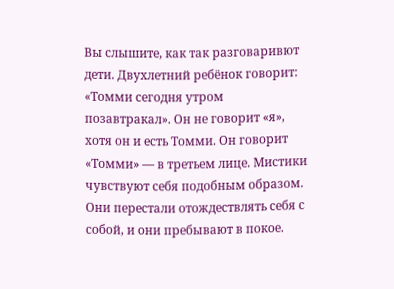Вы слышите, как так разговаривют дети. Двухлетний ребёнок говорит: «Томми сегодня утром позавтракал». Он не говорит «я», хотя он и есть Томми. Он говорит «Томми» — в третьем лице. Мистики чувствуют себя подобным образом. Они перестали отождествлять себя с собой, и они пребывают в покое.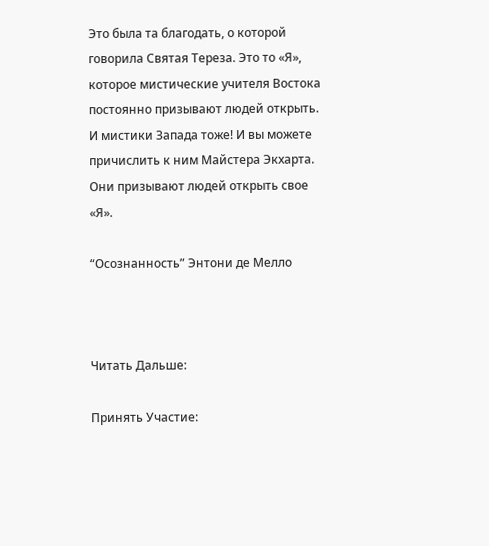Это была та благодать, о которой говорила Святая Тереза. Это то «Я», которое мистические учителя Востока постоянно призывают людей открыть. И мистики Запада тоже! И вы можете причислить к ним Майстера Экхарта. Они призывают людей открыть свое «Я».

“Осознанность” Энтони де Мелло



Читать Дальше:

Принять Участие: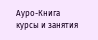Ауро-Книга
курсы и занятия